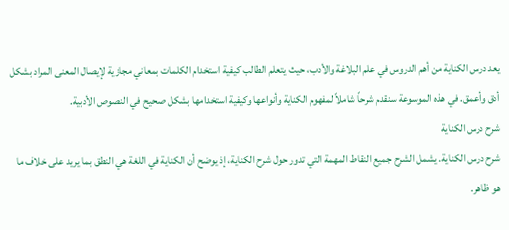يعد درس الكناية من أهم الدروس في علم البلاغة والأدب، حيث يتعلم الطالب كيفية استخدام الكلمات بمعاني مجازية لإيصال المعنى المراد بشكل أدق وأعمق. في هذه الموسوعة سنقدم شرحاً شاملاً لمفهوم الكناية وأنواعها وكيفية استخدامها بشكل صحيح في النصوص الأدبية.
شرح درس الكناية
شرح درس الكناية. يشمل الشرح جميع النقاط المهمة التي تدور حول شرح الكناية، إذ يوضح أن الكناية في اللغة هي النطق بما يريد على خلاف ما هو ظاهر.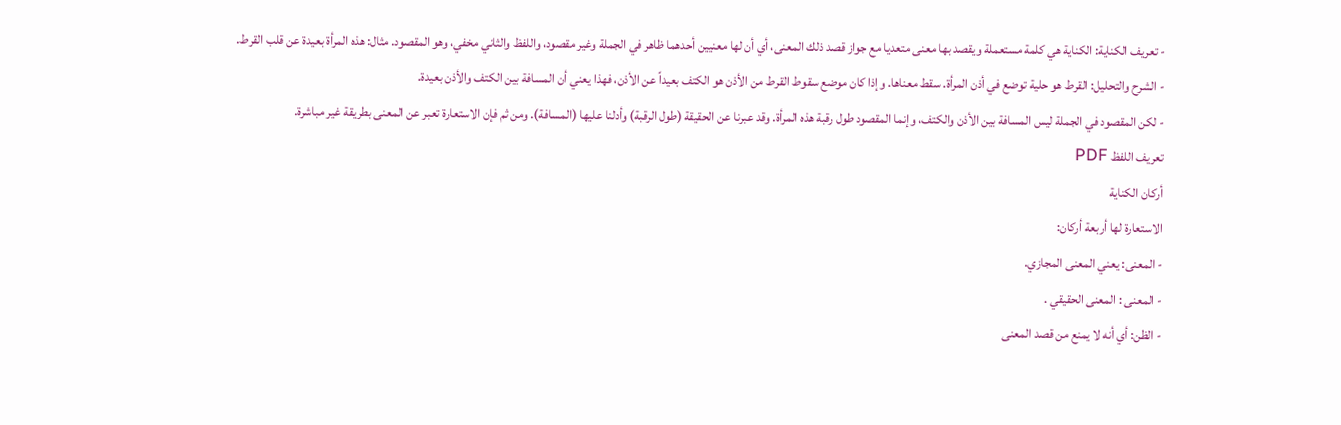- تعريف الكناية: الكناية هي كلمة مستعملة ويقصد بها معنى متعديا مع جواز قصد ذلك المعنى، أي أن لها معنيين أحدهما ظاهر في الجملة وغير مقصود، واللفظ والثاني مخفي، وهو المقصود. مثال: هذه المرأة بعيدة عن قلب القرط.
- الشرح والتحليل: القرط هو حلية توضع في أذن المرأة. سقط معناها. وإذا كان موضع سقوط القرط من الأذن هو الكتف بعيداً عن الأذن، فهذا يعني أن المسافة بين الكتف والأذن بعيدة.
- لكن المقصود في الجملة ليس المسافة بين الأذن والكتف، وإنما المقصود طول رقبة هذه المرأة. وقد عبرنا عن الحقيقة (طول الرقبة) وأدلنا عليها (المسافة). ومن ثم فإن الاستعارة تعبر عن المعنى بطريقة غير مباشرة.
تعريف اللفظ PDF
أركان الكناية
الاستعارة لها أربعة أركان:
- المعنى: يعني المعنى المجازي.
- المعنى : المعنى الحقيقي .
- الظن: أي أنه لا يمنع من قصد المعنى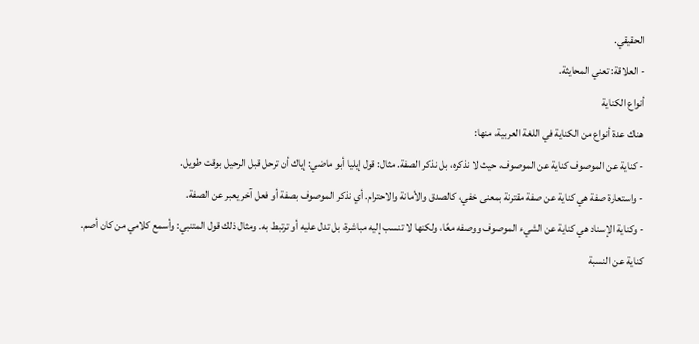الحقيقي.
- العلاقة: تعني المحايثة.
أنواع الكناية
هناك عدة أنواع من الكناية في اللغة العربية، منها:
- كناية عن الموصوف كناية عن الموصوف، حيث لا نذكره، بل نذكر الصفة. مثال: قول إيليا أبو ماضي: إياك أن ترحل قبل الرحيل بوقت طويل.
- واستعارة صفة هي كناية عن صفة مقترنة بمعنى خفي، كالصدق والأمانة والاحترام. أي نذكر الموصوف بصفة أو فعل آخر يعبر عن الصفة.
- وكناية الإسناد هي كناية عن الشيء الموصوف ووصفه معًا، ولكنها لا تنسب إليه مباشرة، بل تدل عليه أو ترتبط به. ومثال ذلك قول المتنبي: وأسمع كلامي من كان أصم.
كناية عن النسبة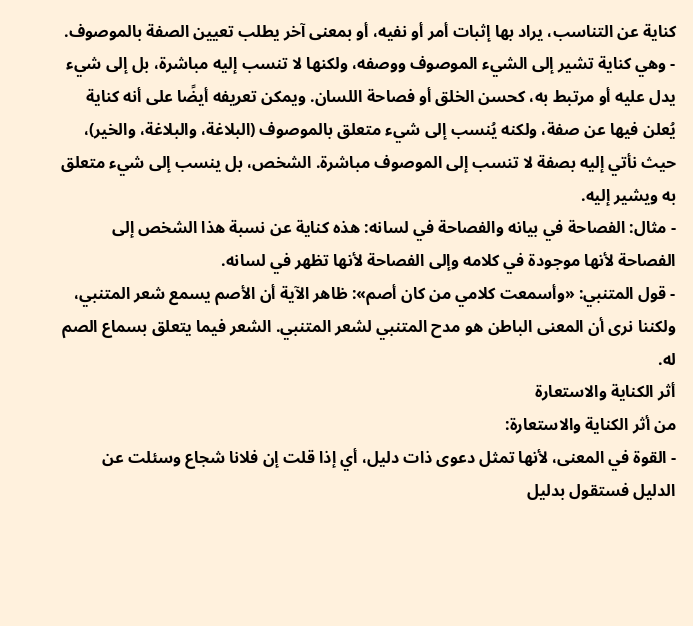كناية عن التناسب، يراد بها إثبات أمر أو نفيه، أو بمعنى آخر يطلب تعيين الصفة بالموصوف.
- وهي كناية تشير إلى الشيء الموصوف ووصفه، ولكنها لا تنسب إليه مباشرة، بل إلى شيء يدل عليه أو مرتبط به، كحسن الخلق أو فصاحة اللسان. ويمكن تعريفه أيضًا على أنه كناية يُعلن فيها عن صفة، ولكنه يُنسب إلى شيء متعلق بالموصوف (البلاغة، والبلاغة، والخير)، حيث نأتي إليه بصفة لا تنسب إلى الموصوف مباشرة. الشخص، بل ينسب إلى شيء متعلق به ويشير إليه.
- مثال: الفصاحة في بيانه والفصاحة في لسانه: هذه كناية عن نسبة هذا الشخص إلى الفصاحة لأنها موجودة في كلامه وإلى الفصاحة لأنها تظهر في لسانه.
- قول المتنبي: «وأسمعت كلامي من كان أصم»: ظاهر الآية أن الأصم يسمع شعر المتنبي، ولكننا نرى أن المعنى الباطن هو مدح المتنبي لشعر المتنبي. الشعر فيما يتعلق بسماع الصم له.
أثر الكناية والاستعارة
من أثر الكناية والاستعارة:
- القوة في المعنى، لأنها تمثل دعوى ذات دليل، أي إذا قلت إن فلانا شجاع وسئلت عن الدليل فستقول بدليل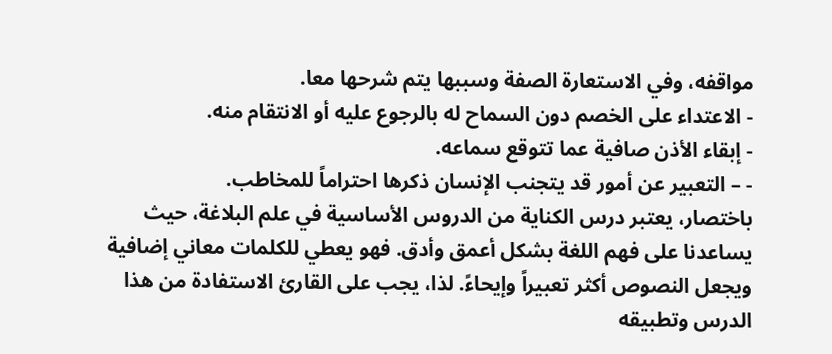مواقفه، وفي الاستعارة الصفة وسببها يتم شرحها معا.
- الاعتداء على الخصم دون السماح له بالرجوع عليه أو الانتقام منه.
- إبقاء الأذن صافية عما تتوقع سماعه.
- – التعبير عن أمور قد يتجنب الإنسان ذكرها احتراماً للمخاطب.
باختصار، يعتبر درس الكناية من الدروس الأساسية في علم البلاغة، حيث يساعدنا على فهم اللغة بشكل أعمق وأدق. فهو يعطي للكلمات معاني إضافية ويجعل النصوص أكثر تعبيراً وإيحاءً. لذا، يجب على القارئ الاستفادة من هذا الدرس وتطبيقه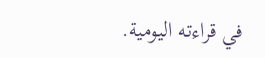في قراءته اليومية.